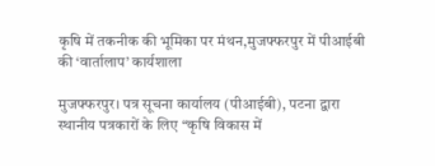कृषि में तकनीक की भूमिका पर मंथन,मुजफ्फरपुर में पीआईबी की ‘वार्तालाप’ कार्यशाला

मुजफ्फरपुर। पत्र सूचना कार्यालय (पीआईबी), पटना द्वारा स्थानीय पत्रकारों के लिए “कृषि विकास में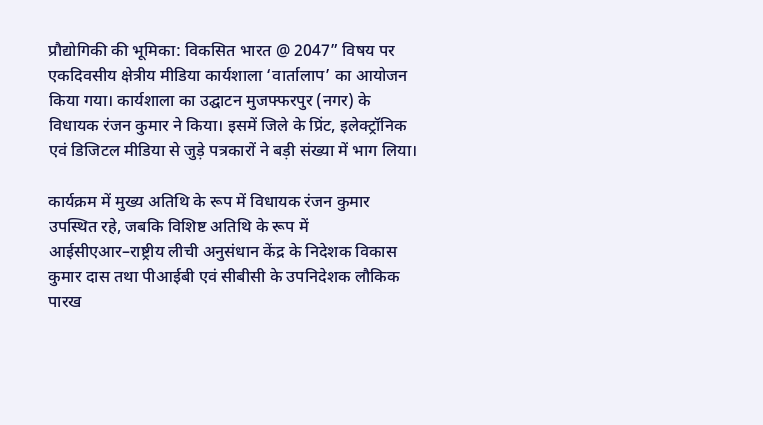प्रौद्योगिकी की भूमिका: विकसित भारत @ 2047” विषय पर एकदिवसीय क्षेत्रीय मीडिया कार्यशाला ‘वार्तालाप’ का आयोजन किया गया। कार्यशाला का उद्घाटन मुजफ्फरपुर (नगर) के विधायक रंजन कुमार ने किया। इसमें जिले के प्रिंट, इलेक्ट्रॉनिक एवं डिजिटल मीडिया से जुड़े पत्रकारों ने बड़ी संख्या में भाग लिया।

कार्यक्रम में मुख्य अतिथि के रूप में विधायक रंजन कुमार उपस्थित रहे, जबकि विशिष्ट अतिथि के रूप में आईसीएआर–राष्ट्रीय लीची अनुसंधान केंद्र के निदेशक विकास कुमार दास तथा पीआईबी एवं सीबीसी के उपनिदेशक लौकिक पारख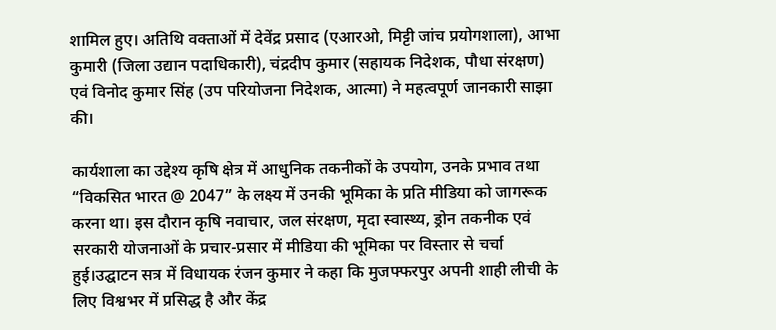शामिल हुए। अतिथि वक्ताओं में देवेंद्र प्रसाद (एआरओ, मिट्टी जांच प्रयोगशाला), आभा कुमारी (जिला उद्यान पदाधिकारी), चंद्रदीप कुमार (सहायक निदेशक, पौधा संरक्षण) एवं विनोद कुमार सिंह (उप परियोजना निदेशक, आत्मा) ने महत्वपूर्ण जानकारी साझा की।

कार्यशाला का उद्देश्य कृषि क्षेत्र में आधुनिक तकनीकों के उपयोग, उनके प्रभाव तथा “विकसित भारत @ 2047” के लक्ष्य में उनकी भूमिका के प्रति मीडिया को जागरूक करना था। इस दौरान कृषि नवाचार, जल संरक्षण, मृदा स्वास्थ्य, ड्रोन तकनीक एवं सरकारी योजनाओं के प्रचार-प्रसार में मीडिया की भूमिका पर विस्तार से चर्चा हुई।उद्घाटन सत्र में विधायक रंजन कुमार ने कहा कि मुजफ्फरपुर अपनी शाही लीची के लिए विश्वभर में प्रसिद्ध है और केंद्र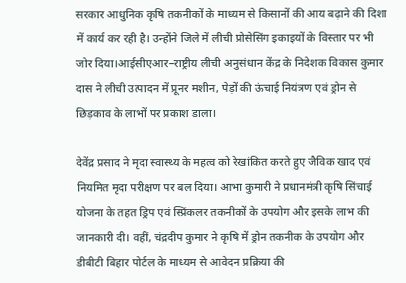सरकार आधुनिक कृषि तकनीकों के माध्यम से किसानों की आय बढ़ाने की दिशा में कार्य कर रही है। उन्होंने जिले में लीची प्रोसेसिंग इकाइयों के विस्तार पर भी जोर दिया।आईसीएआर–राष्ट्रीय लीची अनुसंधान केंद्र के निदेशक विकास कुमार दास ने लीची उत्पादन में प्रूनर मशीन, पेड़ों की ऊंचाई नियंत्रण एवं ड्रोन से छिड़काव के लाभों पर प्रकाश डाला।

देवेंद्र प्रसाद ने मृदा स्वास्थ्य के महत्व को रेखांकित करते हुए जैविक खाद एवं नियमित मृदा परीक्षण पर बल दिया। आभा कुमारी ने प्रधानमंत्री कृषि सिंचाई योजना के तहत ड्रिप एवं स्प्रिंकलर तकनीकों के उपयोग और इसके लाभ की जानकारी दी। वहीं, चंद्रदीप कुमार ने कृषि में ड्रोन तकनीक के उपयोग और डीबीटी बिहार पोर्टल के माध्यम से आवेदन प्रक्रिया की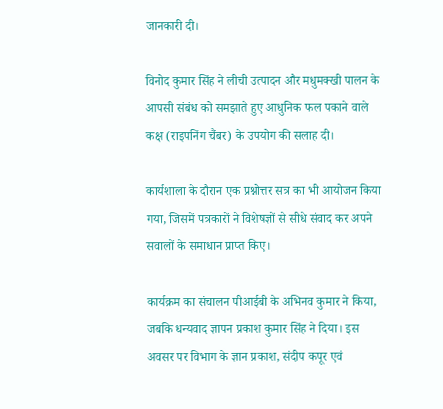जानकारी दी।

विनोद कुमार सिंह ने लीची उत्पादन और मधुमक्खी पालन के आपसी संबंध को समझाते हुए आधुनिक फल पकाने वाले कक्ष (राइपनिंग चैंबर) के उपयोग की सलाह दी।

कार्यशाला के दौरान एक प्रश्नोत्तर सत्र का भी आयोजन किया गया, जिसमें पत्रकारों ने विशेषज्ञों से सीधे संवाद कर अपने सवालों के समाधान प्राप्त किए।

कार्यक्रम का संचालन पीआईबी के अभिनव कुमार ने किया, जबकि धन्यवाद ज्ञापन प्रकाश कुमार सिंह ने दिया। इस अवसर पर विभाग के ज्ञान प्रकाश, संदीप कपूर एवं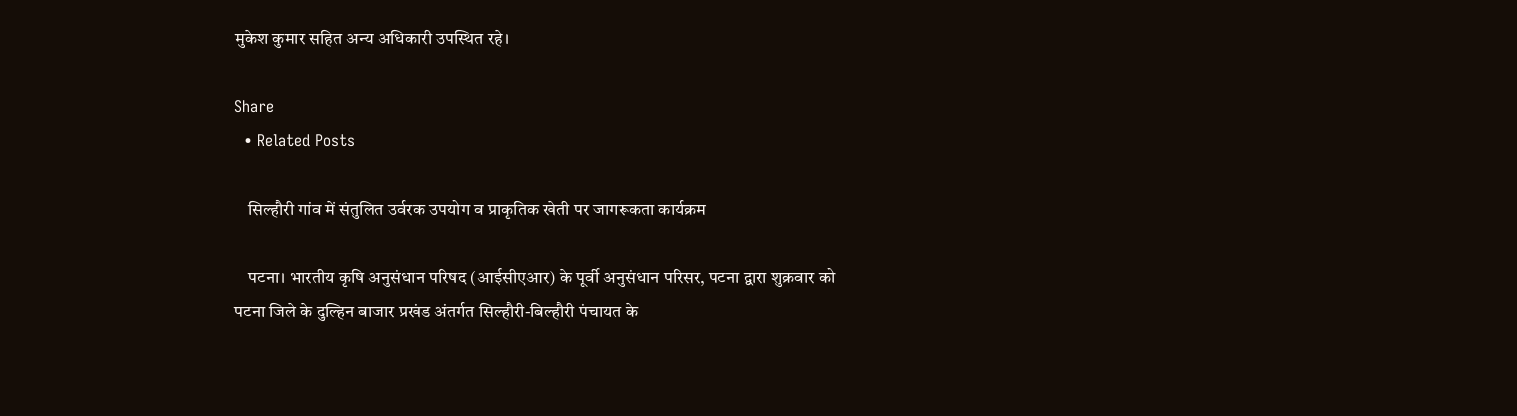मुकेश कुमार सहित अन्य अधिकारी उपस्थित रहे।

Share
  • Related Posts

    सिल्हौरी गांव में संतुलित उर्वरक उपयोग व प्राकृतिक खेती पर जागरूकता कार्यक्रम

    पटना। भारतीय कृषि अनुसंधान परिषद (आईसीएआर) के पूर्वी अनुसंधान परिसर, पटना द्वारा शुक्रवार को पटना जिले के दुल्हिन बाजार प्रखंड अंतर्गत सिल्हौरी-बिल्हौरी पंचायत के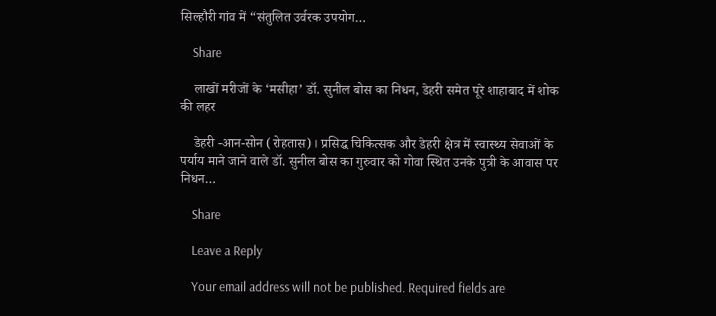सिल्हौरी गांव में “संतुलित उर्वरक उपयोग…

    Share

    लाखों मरीजों के ‘मसीहा’ डॉ. सुनील बोस का निधन, डेहरी समेत पूरे शाहाबाद में शोक की लहर

    डेहरी -आन-सोन (रोहतास)। प्रसिद्ध चिकित्सक और डेहरी क्षेत्र में स्वास्थ्य सेवाओं के पर्याय माने जाने वाले डॉ. सुनील बोस का गुरुवार को गोवा स्थित उनके पुत्री के आवास पर निधन…

    Share

    Leave a Reply

    Your email address will not be published. Required fields are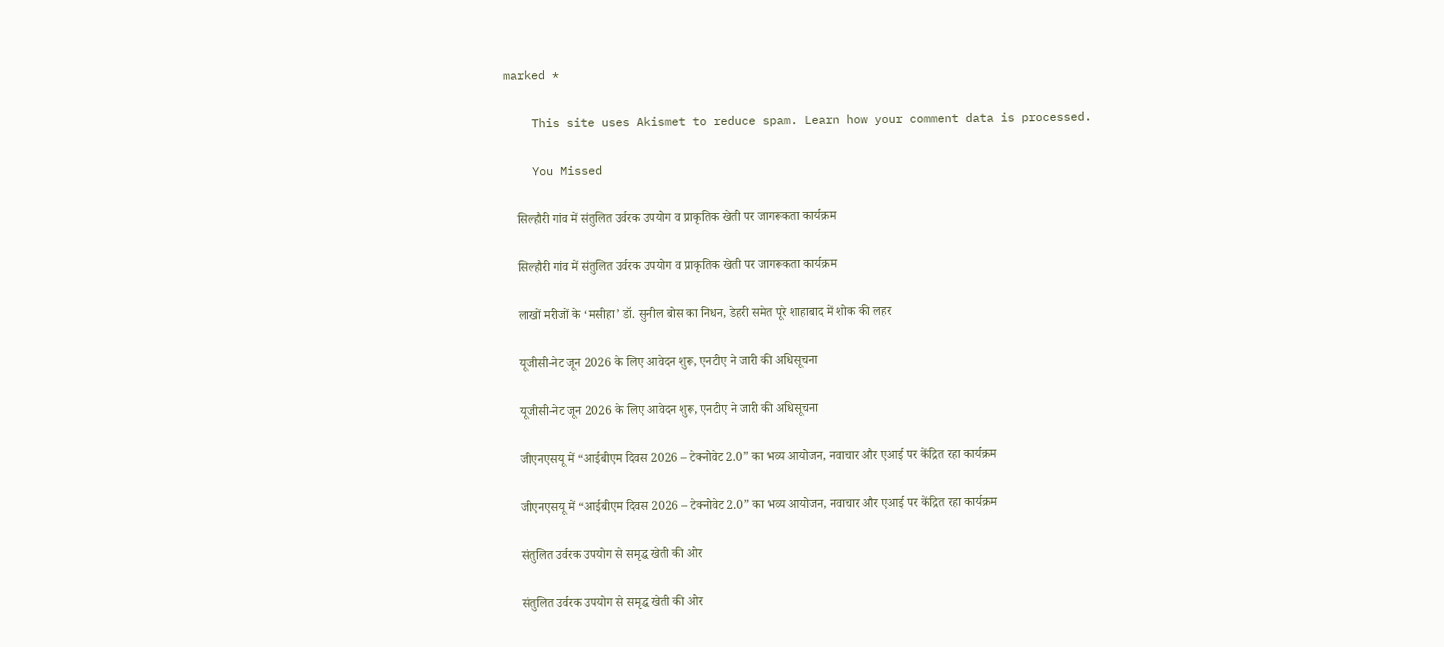marked *

    This site uses Akismet to reduce spam. Learn how your comment data is processed.

    You Missed

    सिल्हौरी गांव में संतुलित उर्वरक उपयोग व प्राकृतिक खेती पर जागरूकता कार्यक्रम

    सिल्हौरी गांव में संतुलित उर्वरक उपयोग व प्राकृतिक खेती पर जागरूकता कार्यक्रम

    लाखों मरीजों के ‘मसीहा’ डॉ. सुनील बोस का निधन, डेहरी समेत पूरे शाहाबाद में शोक की लहर

    यूजीसी-नेट जून 2026 के लिए आवेदन शुरू, एनटीए ने जारी की अधिसूचना

    यूजीसी-नेट जून 2026 के लिए आवेदन शुरू, एनटीए ने जारी की अधिसूचना

    जीएनएसयू में “आईबीएम दिवस 2026 – टेक्नोवेट 2.0” का भव्य आयोजन, नवाचार और एआई पर केंद्रित रहा कार्यक्रम

    जीएनएसयू में “आईबीएम दिवस 2026 – टेक्नोवेट 2.0” का भव्य आयोजन, नवाचार और एआई पर केंद्रित रहा कार्यक्रम

    संतुलित उर्वरक उपयोग से समृद्ध खेती की ओर

    संतुलित उर्वरक उपयोग से समृद्ध खेती की ओर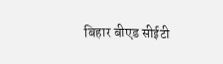बिहार बीएड सीईटी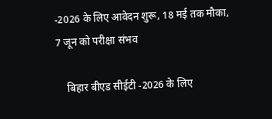-2026 के लिए आवेदन शुरू, 18 मई तक मौका, 7 जून को परीक्षा संभव

    बिहार बीएड सीईटी -2026 के लिए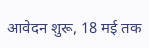आवेदन शुरू, 18 मई तक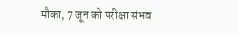मौका, 7 जून को परीक्षा संभव